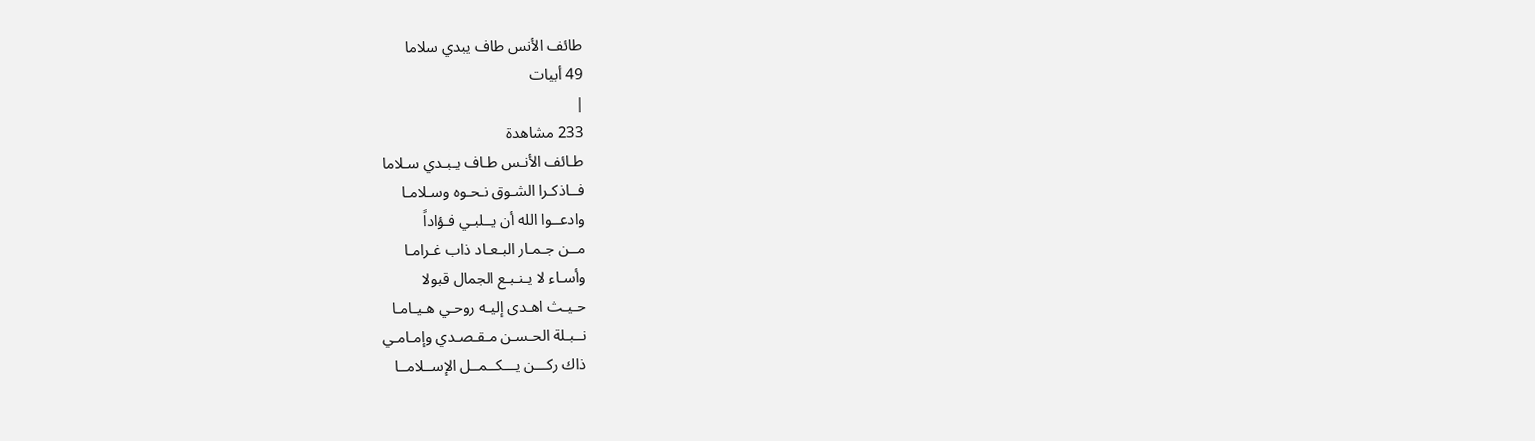طائف الأنس طاف يبدي سلاما
49 أبيات
|
233 مشاهدة
طـائف الأنـس طـاف يـبـدي سـلاما
فــاذكـرا الشـوق نـحـوه وسـلامـا
وادعــوا الله أن يــلبـي فـؤاداً
مــن جـمـار البـعـاد ذاب غـرامـا
وأسـاء لا يـنـبـع الجمال قبولا
حـيـث اهـدى إليـه روحـي هـيـامـا
نــبـلة الحـسـن مـقـصـدي وإمـامـي
ذاك ركـــن يـــكــمــل الإســلامــا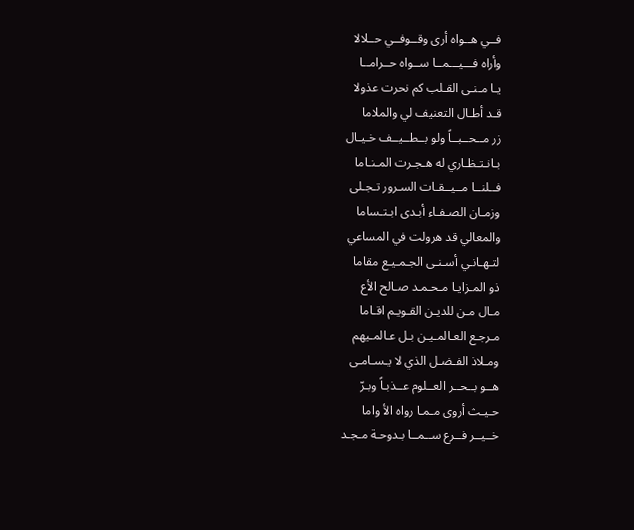فــي هــواه أرى وقــوفــي حــلالا
وأراه فـــيـــمــا ســواه حــرامــا
يـا مـنـى القـلب كم نحرت عذولا
قـد أطـال التعنيف لي والملاما
زر مــحــبــاً ولو بــطــيــف خـيـال
بـانـتـظـاري له هـجـرت المـنـاما
فــلنــا مــيــقـات السـرور تـجـلى
وزمـان الصـفـاء أبـدى ابـتـساما
والمعالي قد هرولت في المساعي
لتـهـانـي أسـنـى الجـمـيـع مقاما
ذو المـزايـا مـحـمـد صـالح الأع
مـال مـن للديـن القـويـم اقـاما
مـرجـع العـالمـيـن بـل عـالمـيهم
ومـلاذ الفـضـل الذي لا يـسـامـى
هــو بــحــر العــلوم عــذبـاً وبـرّ
حـيـث أروى مـمـا رواه الأ واما
خــيــر فــرع ســمــا بـدوحـة مـجـد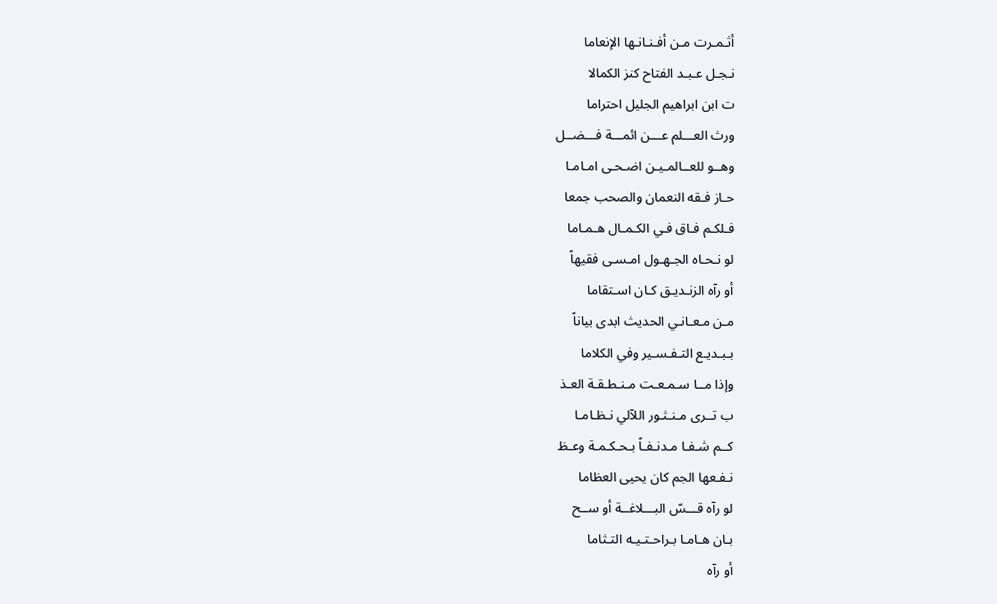أثـمـرت مـن أفـنـانـها الإنعاما
نـجـل عـبـد الفتاح كنز الكمالا
ت ابن ابراهيم الجليل احتراما
ورث العـــلم عـــن ائمـــة فـــضــل
وهــو للعــالمـيـن اضـحـى امـامـا
حـاز فـقه النعمان والصحب جمعا
فـلكـم فـاق فـي الكـمـال هـمـاما
لو نـحـاه الجـهـول امـسـى فقيهاً
أو رآه الزنـديـق كـان اسـتقاما
مـن مـعـانـي الحديث ابدى بياناً
بـبـديـع التـفـسـير وفي الكلاما
وإذا مــا سـمـعـت مـنـطـقـة العـذ
ب تــرى مـنـثـور اللآلي نـظـامـا
كــم شـفـا مـدنـفـاً بـحـكـمـة وعـظ
نـفـعها الجم كان يحيى العظاما
لو رآه قـــسّ البـــلاغــة أو ســح
بـان هـامـا بـراحـتـيـه التـثاما
أو رآه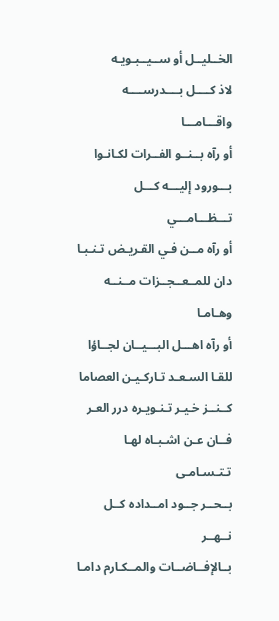الخــليــل أو ســيــبـويـه
لاذ كــــل بــــدرســــه واقـــامـــا
أو رآه بــنــو الفــرات لكـانـوا
بـــورود إليـــه كـــل تـــظـــامـــي
أو رآه مــن فـي القـريـض تـنـبـا
دان للمــعــجــزات مــنــه وهـامـا
أو رآه اهـــل البـــيــان لجــاؤا
للقـا السـعـد تـاركـيـن العصاما
كــنــز خـيـر تـنـويـره درر العـر
فــان عـن اشـبـاه لهـا تـتـسـامـى
بــحــر جــود امــداده كــل نــهــر
بــالإفــاضــات والمــكـارم دامـا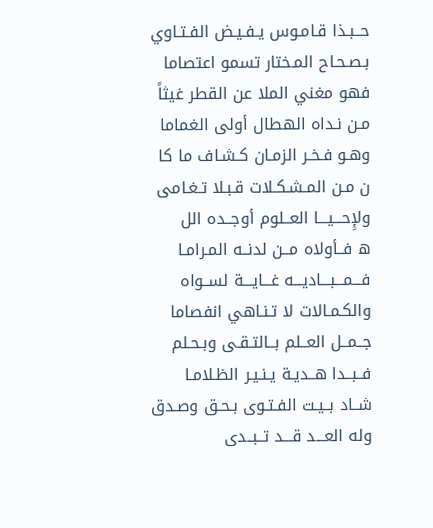حــبـذا قـامـوس يـفـيـض الفـتـاوي
بـصـحـاح المـختار تسمو اعتصاما
فهو مغني الملا عن القطر غيثاً
مـن نـداه الهطال أولى الغماما
وهـو فـخـر الزمـان كـشـاف ما كا
ن مـن المـشـكـلات قـبـلا تـغـامى
ولإِحـــيـــا العــلوم أوجــده الل
ه فــأولاه مــن لدنــه المـرامـا
فـــمـــبـــاديـــه غـــايـــة لســواه
والكـمـالات لا تـنـاهي انفصاما
جــمــل العــلم بــالتـقـى وبـحـلم
فــبــدا هــديـة يـنـيـر الظـلامـا
شــاد بــيـت الفـتـوى بـحـق وصـدق
وله العـــد قـــد تــبــدى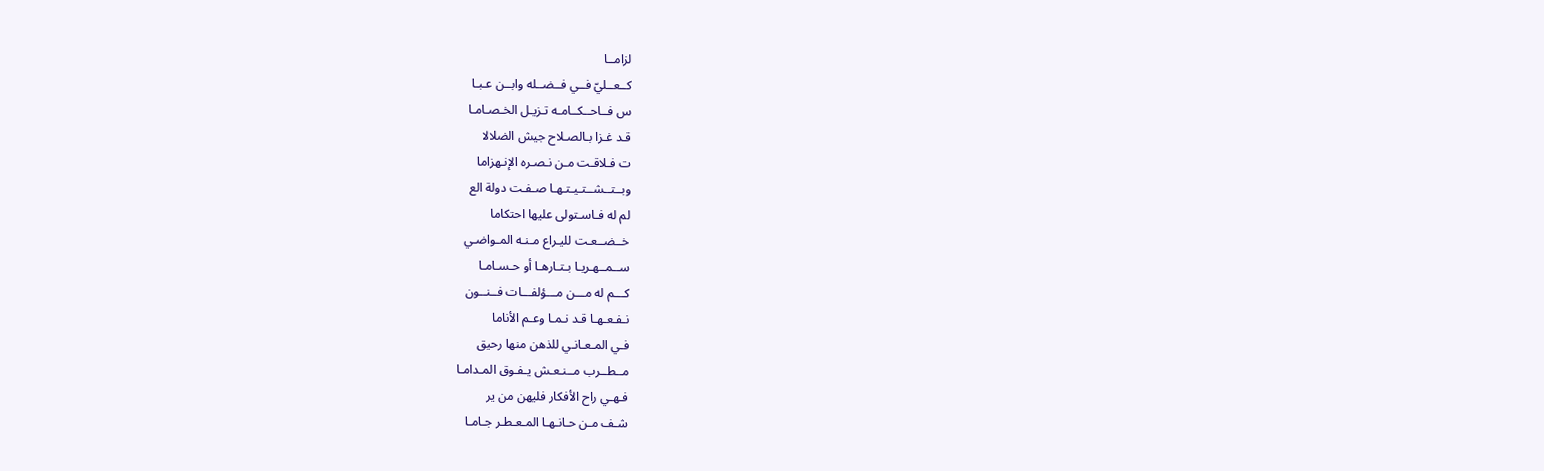لزامــا
كــعــليّ فــي فــضــله وابــن عـبـا
س فــاحــكــامـه تـزيـل الخـصـامـا
قـد غـزا بـالصـلاح جيش الضلالا
ت فـلاقـت مـن نـصـره الإنـهزاما
وبــتــشــتـيـتـهـا صـفـت دولة الع
لم له فـاسـتولى عليها احتكاما
خــضــعـت لليـراع مـنـه المـواضـي
ســمــهـريـا بـتـارهـا أو حـسـامـا
كـــم له مـــن مـــؤلفـــات فــنــون
نـفـعـهـا قـد نـمـا وعـم الأناما
فـي المـعـانـي للذهن منها رحيق
مــطــرب مــنـعـش يـفـوق المـدامـا
فـهـي راح الأفكار فليهن من ير
شـف مـن حـانـهـا المـعـطـر جـامـا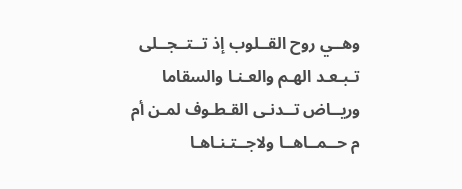وهــي روح القــلوب إذ تــتــجــلى
تـبـعـد الهـم والعـنـا والسقاما
وريــاض تــدنـى القـطـوف لمـن أم
م حــمــاهــا ولاجــتـنـاهـا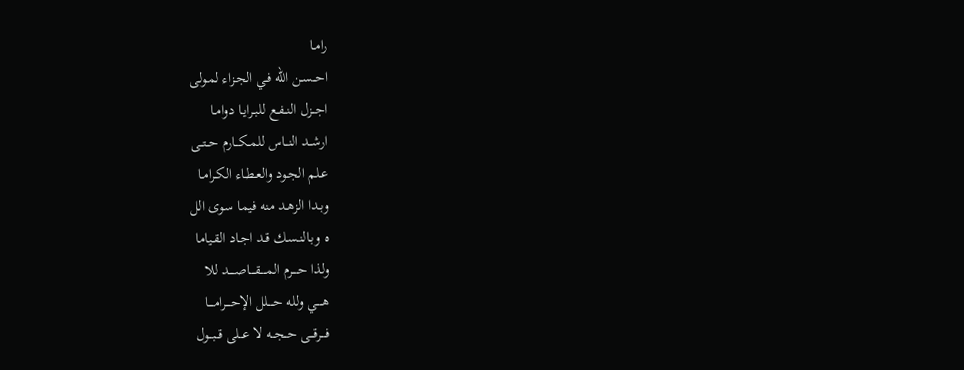رامـا
احــسـن الله فـي الجـزاء لمـولى
اجــزل النــفـع للبـرايـا دوامـا
ارشــد النــاس للمــكــارم حــتــى
عـلم الجـود والعـطـاء الكـرامـا
وبـدا الزهـد منه فيما سوى الل
ه وبـالنـسـك قـد اجـاد القـياما
ولذا حــــرم المــــقــــاصــــد للا
هــــي ولله حــــلل الإحــــرامــــا
فـــرقـــى حــجــه لا عــلى قــبــول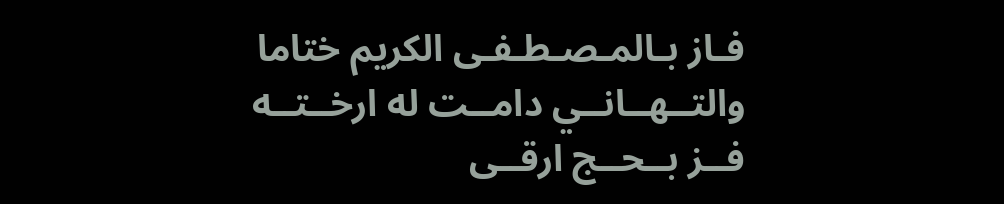فـاز بـالمـصـطـفـى الكريم ختاما
والتــهــانــي دامــت له ارخــتــه
فــز بــحــج ارقــى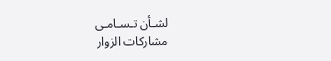لشـأن تـسـامـى
مشاركات الزوار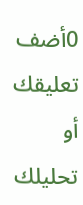0أضف تعليقك أو تحليلك